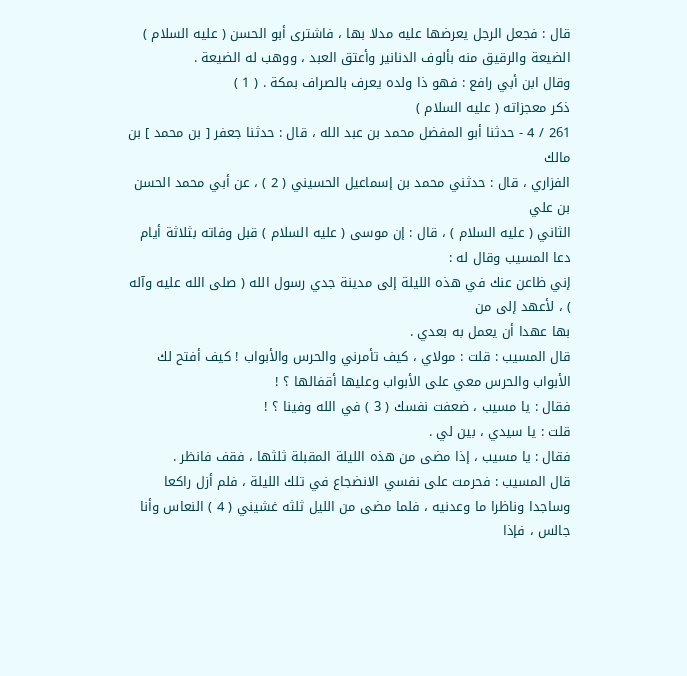قال : فجعل الرجل يعرضها عليه مدلا بها ، فاشترى أبو الحسن ( عليه السلام )
الضيعة والرقيق منه بألوف الدنانير وأعتق العبد ، ووهب له الضيعة .
وقال ابن أبي رافع : فهو ذا ولده يعرف بالصراف بمكة . ( 1 )
ذكر معجزاته ( عليه السلام )
261 / 4 - حدثنا أبو المفضل محمد بن عبد الله ، قال : حدثنا جعفر [ بن محمد ] بن مالك
الفزاري ، قال : حدثني محمد بن إسماعيل الحسيني ( 2 ) ، عن أبي محمد الحسن بن علي
الثاني ( عليه السلام ) ، قال : إن موسى ( عليه السلام ) قبل وفاته بثلاثة أيام دعا المسيب وقال له :
إني ظاعن عنك في هذه الليلة إلى مدينة جدي رسول الله ( صلى الله عليه وآله ) ، لأعهد إلى من
بها عهدا أن يعمل به بعدي .
قال المسيب : قلت : مولاي ، كيف تأمرني والحرس والأبواب ! كيف أفتح لك
الأبواب والحرس معي على الأبواب وعليها أقفالها ؟ !
فقال : يا مسيب ، ضعفت نفسك ( 3 ) في الله وفينا ؟ !
قلت : يا سيدي ، بين لي .
فقال : يا مسيب ، إذا مضى من هذه الليلة المقبلة ثلثها ، فقف فانظر .
قال المسيب : فحرمت على نفسي الانضجاع في تلك الليلة ، فلم أزل راكعا
وساجدا وناظرا ما وعدنيه ، فلما مضى من الليل ثلثه غشيني ( 4 ) النعاس وأنا جالس ، فإذا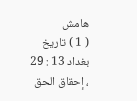هامش
( 1 ) تاريخ بغداد 13 : 29 ، إحقاق الحق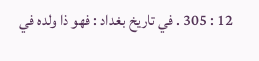12 : 305 . في تاريخ بغداد : فهو ذا ولده في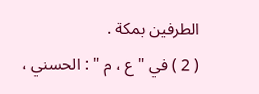الطرفين بمكة .
( 2 ) في " ع ، م " : الحسني ،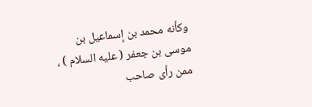وكأنه محمد بن إسماعيل بن موسى بن جعفر ( عليه السلام ) ، ممن رأى صاحب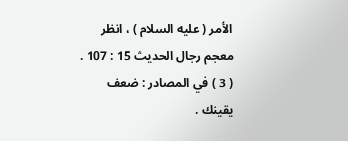الأمر ( عليه السلام ) ، انظر معجم رجال الحديث 15 : 107 .
( 3 ) في المصادر : ضعف يقينك .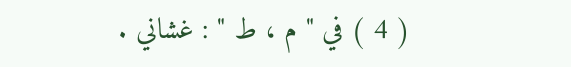( 4 ) في " م ، ط " : غشاني .